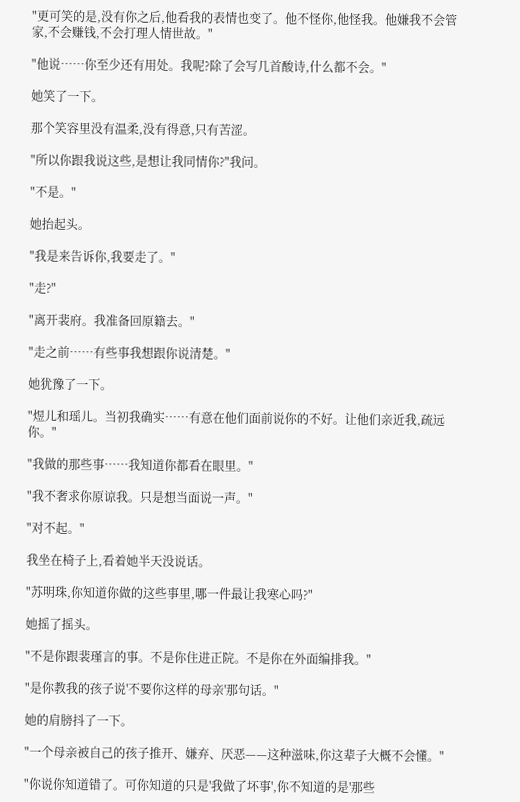"更可笑的是,没有你之后,他看我的表情也变了。他不怪你,他怪我。他嫌我不会管家,不会赚钱,不会打理人情世故。"

"他说……你至少还有用处。我呢?除了会写几首酸诗,什么都不会。"

她笑了一下。

那个笑容里没有温柔,没有得意,只有苦涩。

"所以你跟我说这些,是想让我同情你?"我问。

"不是。"

她抬起头。

"我是来告诉你,我要走了。"

"走?"

"离开裴府。我准备回原籍去。"

"走之前……有些事我想跟你说清楚。"

她犹豫了一下。

"煜儿和瑶儿。当初我确实……有意在他们面前说你的不好。让他们亲近我,疏远你。"

"我做的那些事……我知道你都看在眼里。"

"我不奢求你原谅我。只是想当面说一声。"

"对不起。"

我坐在椅子上,看着她半天没说话。

"苏明珠,你知道你做的这些事里,哪一件最让我寒心吗?"

她摇了摇头。

"不是你跟裴瑾言的事。不是你住进正院。不是你在外面编排我。"

"是你教我的孩子说'不要你这样的母亲'那句话。"

她的肩膀抖了一下。

"一个母亲被自己的孩子推开、嫌弃、厌恶——这种滋味,你这辈子大概不会懂。"

"你说你知道错了。可你知道的只是'我做了坏事',你不知道的是'那些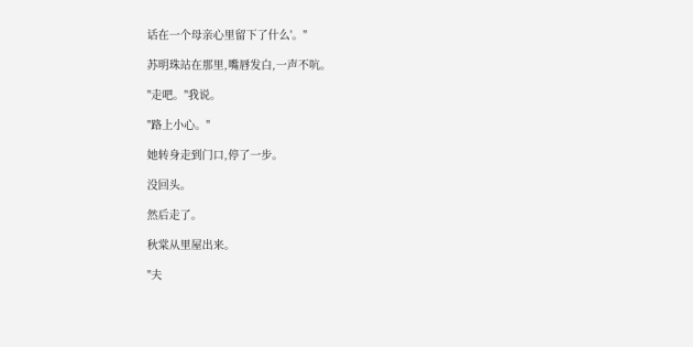话在一个母亲心里留下了什么'。"

苏明珠站在那里,嘴唇发白,一声不吭。

"走吧。"我说。

"路上小心。"

她转身走到门口,停了一步。

没回头。

然后走了。

秋棠从里屋出来。

"夫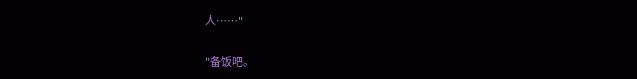人……"

"备饭吧。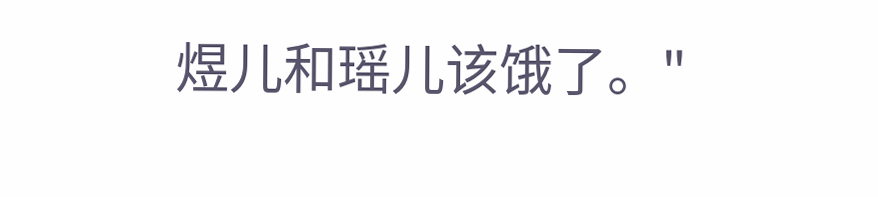煜儿和瑶儿该饿了。"